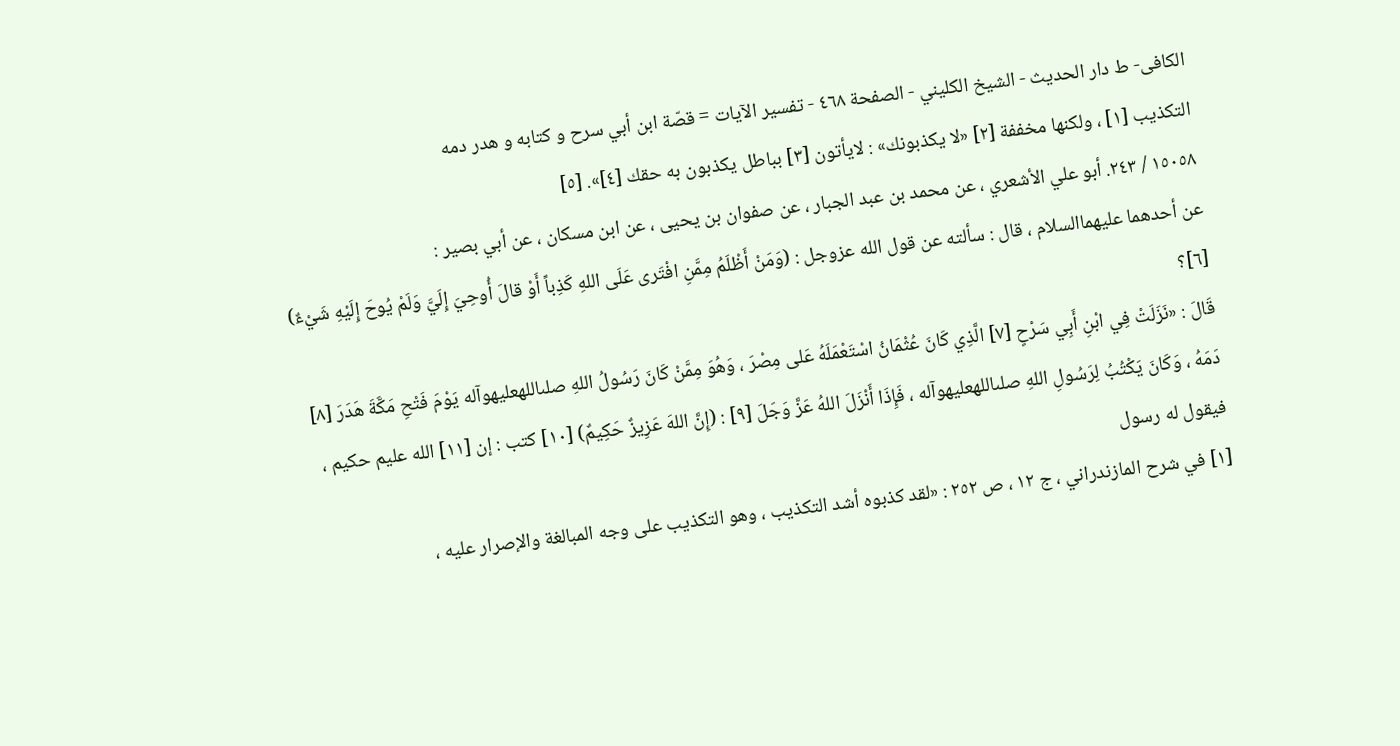الکافی- ط دار الحدیث - الشيخ الكليني - الصفحة ٤٦٨ - تفسير الآيات = قصّة ابن أبي سرح و كتابه و هدر دمه
التكذيب [١] ، ولكنها مخففة [٢] «لا يكذبونك» : لايأتون [٣] بباطل يكذبون به حقك [٤]». [٥]
١٥٠٥٨ / ٢٤٣. أبو علي الأشعري ، عن محمد بن عبد الجبار ، عن صفوان بن يحيى ، عن ابن مسكان ، عن أبي بصير :
عن أحدهما عليهماالسلام ، قال : سألته عن قول الله عزوجل : (وَمَنْ أَظْلَمُ مِمَّنِ افْتَرى عَلَى اللهِ كَذِباً أَوْ قالَ أُوحِيَ إِلَيَّ وَلَمْ يُوحَ إِلَيْهِ شَيْءٌ) [٦]؟
قَالَ : «نَزَلَتْ فِي ابْنِ أَبِي سَرْحٍ [٧] الَّذِي كَانَ عُثْمَانُ اسْتَعْمَلَهُ عَلى مِصْرَ ، وَهُوَ مِمَّنْ كَانَ رَسُولُ اللهِ صلىاللهعليهوآله يَوْمَ فَتْحِ مَكَّةَ هَدَرَ [٨] دَمَهُ ، وَكَانَ يَكْتُبُ لِرَسُولِ اللهِ صلىاللهعليهوآله ، فَإِذَا أَنْزَلَ اللهُ عَزَّ وَجَلَ [٩] : (إِنَّ اللهَ عَزِيزٌ حَكِيمٌ) [١٠] كتب : إن [١١] الله عليم حكيم ، فيقول له رسول
[١] في شرح المازندراني ، ج ١٢ ، ص ٢٥٢ : «لقد كذبوه أشد التكذيب ، وهو التكذيب على وجه المبالغة والإصرار عليه ،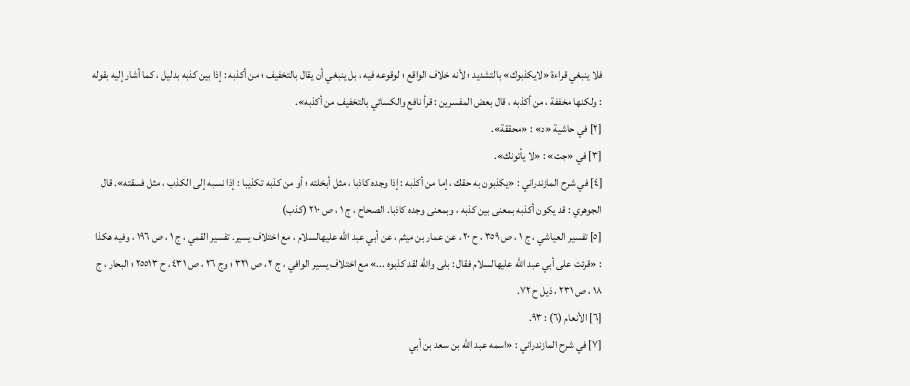فلا ينبغي قراءة «لايكذبوك» بالتشديد ؛ لأنه خلاف الواقع ؛ لوقوعه فيه ، بل ينبغي أن يقال بالتخفيف ؛ من أكذبه : إذا بين كذبه بدليل ، كما أشار إليه بقوله : ولكنها مخففة ، من أكذبه ، قال بعض المفسرين : قرأ نافع والكسائي بالتخفيف من أكذبه».
[٢] في حاشية «د» : «محققة».
[٣] في «جت» : «لا يأتونك».
[٤] في شرح المازندراني : «يكذبون به حقك ، إما من أكذبه : إذا وجده كاذبا ، مثل أبخلته ؛ أو من كذبه تكذيبا : إذا نسبه إلى الكذب ، مثل فسقته». قال الجوهري : قد يكون أكذبه بمعنى بين كذبه ، وبمعنى وجده كاذبا. الصحاح ، ج ١ ، ص ٢١٠ (كذب)
[٥] تفسير العياشي ، ج ١ ، ص ٣٥٩ ، ح ٢٠ ، عن عمار بن ميثم ، عن أبي عبد الله عليهالسلام ، مع اختلاف يسير. تفسير القمي ، ج ١ ، ص ١٩٦ ، وفيه هكذا : «قرئت على أبي عبد الله عليهالسلام فقال : بلى والله لقد كذبوه ...» مع اختلاف يسير الوافي ، ج ٢ ، ص ٣٢١ ؛ وج ٢٦ ، ص ٤٣١ ، ح ٢٥٥١٣ ؛ البحار ، ج ١٨ ، ص ٢٣١ ، ذيل ح ٧٢.
[٦] الأنعام (٦) : ٩٣.
[٧] في شرح المازندراني : «اسمه عبد الله بن سعد بن أبي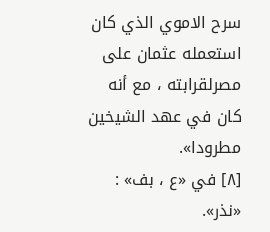سرح الاموي الذي كان استعمله عثمان على مصرلقرابته ، مع أنه كان في عهد الشيخين مطرودا».
[٨] في «ع ، بف» : «نذر».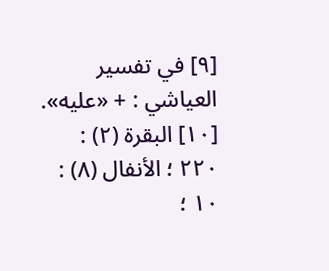[٩] في تفسير العياشي : + «عليه».
[١٠] البقرة (٢) : ٢٢٠ ؛ الأنفال (٨) : ١٠ ؛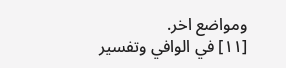ومواضع اخر.
[١١] في الوافي وتفسير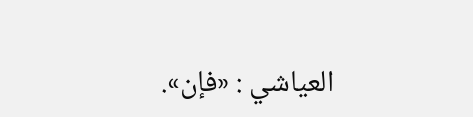العياشي : «فإن».